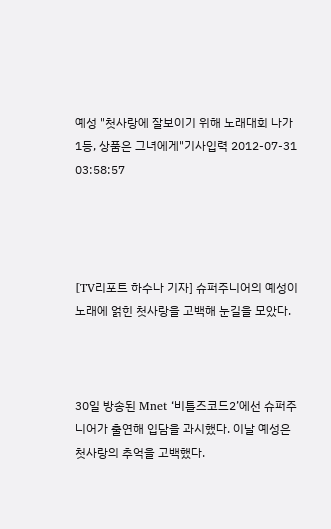예성 "첫사랑에 잘보이기 위해 노래대회 나가 1등, 상품은 그녀에게"기사입력 2012-07-31 03:58:57




[TV리포트 하수나 기자] 슈퍼주니어의 예성이 노래에 얽힌 첫사랑을 고백해 눈길을 모았다.



30일 방송된 Mnet ‘비틀즈코드2’에선 슈퍼주니어가 출연해 입담을 과시했다. 이날 예성은 첫사랑의 추억을 고백했다.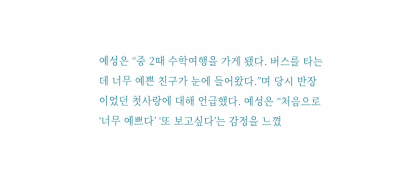예성은 “중 2때 수학여행을 가게 됐다. 버스를 타는데 너무 예쁜 친구가 눈에 들어왔다.”며 당시 반장이었던 첫사랑에 대해 언급했다. 예성은 “처음으로 ‘너무 예쁘다’ ‘또 보고싶다’는 감정을 느꼈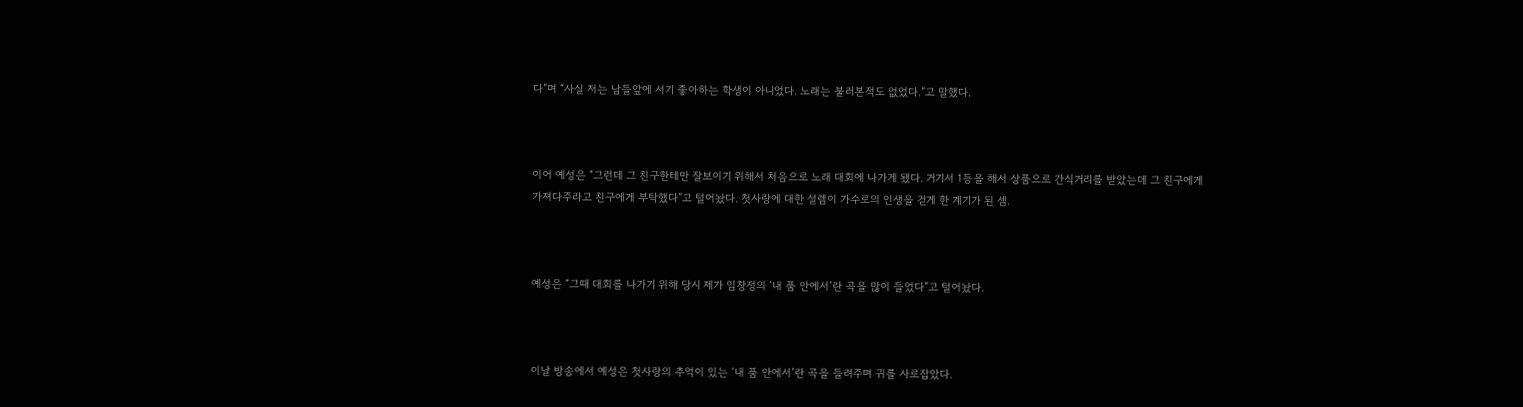다”며 “사실 저는 남들앞에 서기 좋아하는 학생이 아니었다. 노래는 불러본적도 없었다.”고 말했다.



이어 예성은 “그런데 그 친구한테만 잘보이기 위해서 처음으로 노래 대회에 나가게 됐다. 거기서 1등을 해서 상품으로 간식거리를 받았는데 그 친구에게 가져다주라고 친구에게 부탁했다”고 털어놨다. 첫사랑에 대한 설렘이 가수로의 인생을 걷게 한 계기가 된 셈.



예성은 “그때 대회를 나가기 위해 당시 제가 임창정의 ‘내 품 안에서’란 곡을 많이 들었다”고 털어놨다.



이날 방송에서 예성은 첫사랑의 추억이 있는 ‘내 품 안에서’란 곡을 들려주며 귀를 사로잡았다.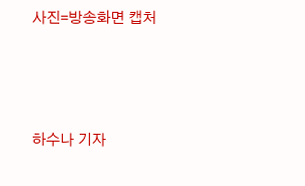사진=방송화면 캡처



하수나 기자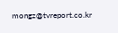mongz@tvreport.co.kr